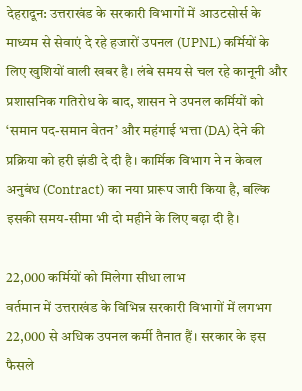देहरादून: उत्तराखंड के सरकारी विभागों में आउटसोर्स के माध्यम से सेवाएं दे रहे हजारों उपनल (UPNL) कर्मियों के लिए खुशियों वाली खबर है। लंबे समय से चल रहे कानूनी और प्रशासनिक गतिरोध के बाद, शासन ने उपनल कर्मियों को ‘समान पद-समान वेतन’ और महंगाई भत्ता (DA) देने की प्रक्रिया को हरी झंडी दे दी है। कार्मिक विभाग ने न केवल अनुबंध (Contract) का नया प्रारूप जारी किया है, बल्कि इसकी समय-सीमा भी दो महीने के लिए बढ़ा दी है।

22,000 कर्मियों को मिलेगा सीधा लाभ
वर्तमान में उत्तराखंड के विभिन्न सरकारी विभागों में लगभग 22,000 से अधिक उपनल कर्मी तैनात हैं। सरकार के इस फैसले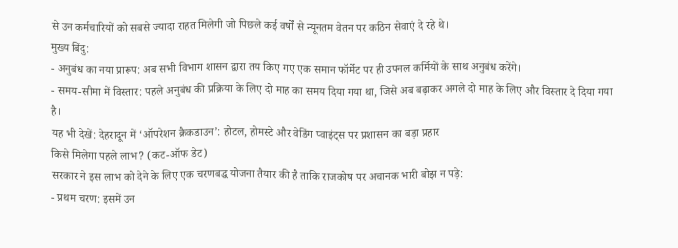से उन कर्मचारियों को सबसे ज्यादा राहत मिलेगी जो पिछले कई वर्षों से न्यूनतम वेतन पर कठिन सेवाएं दे रहे थे।
मुख्य बिंदु:
- अनुबंध का नया प्रारूप: अब सभी विभाग शासन द्वारा तय किए गए एक समान फॉर्मेट पर ही उपनल कर्मियों के साथ अनुबंध करेंगे।
- समय-सीमा में विस्तार: पहले अनुबंध की प्रक्रिया के लिए दो माह का समय दिया गया था, जिसे अब बढ़ाकर अगले दो माह के लिए और विस्तार दे दिया गया है।
यह भी देखें: देहरादून में ‘ऑपरेशन क्रैकडाउन’: होटल, होमस्टे और वेडिंग प्वाइंट्स पर प्रशासन का बड़ा प्रहार
किसे मिलेगा पहले लाभ? (कट-ऑफ डेट)
सरकार ने इस लाभ को देने के लिए एक चरणबद्ध योजना तैयार की है ताकि राजकोष पर अचानक भारी बोझ न पड़े:
- प्रथम चरण: इसमें उन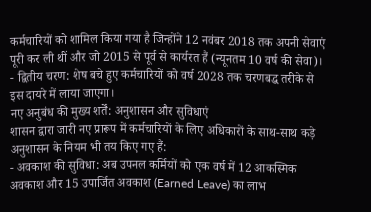कर्मचारियों को शामिल किया गया है जिन्होंने 12 नवंबर 2018 तक अपनी सेवाएं पूरी कर ली थीं और जो 2015 से पूर्व से कार्यरत हैं (न्यूनतम 10 वर्ष की सेवा)।
- द्वितीय चरण: शेष बचे हुए कर्मचारियों को वर्ष 2028 तक चरणबद्ध तरीके से इस दायरे में लाया जाएगा।
नए अनुबंध की मुख्य शर्तें: अनुशासन और सुविधाएं
शासन द्वारा जारी नए प्रारूप में कर्मचारियों के लिए अधिकारों के साथ-साथ कड़े अनुशासन के नियम भी तय किए गए हैं:
- अवकाश की सुविधा: अब उपनल कर्मियों को एक वर्ष में 12 आकस्मिक अवकाश और 15 उपार्जित अवकाश (Earned Leave) का लाभ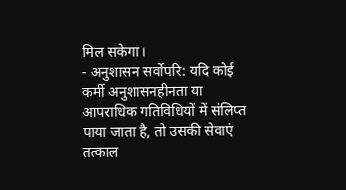मिल सकेगा।
- अनुशासन सर्वोपरि: यदि कोई कर्मी अनुशासनहीनता या आपराधिक गतिविधियों में संलिप्त पाया जाता है, तो उसकी सेवाएं तत्काल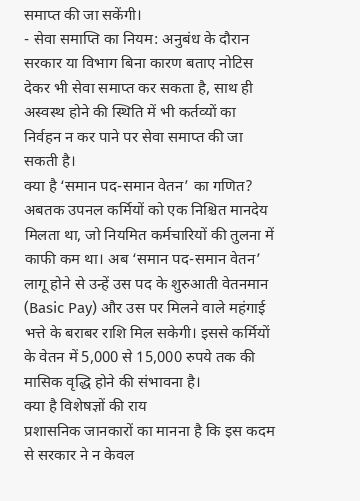समाप्त की जा सकेंगी।
- सेवा समाप्ति का नियम: अनुबंध के दौरान सरकार या विभाग बिना कारण बताए नोटिस देकर भी सेवा समाप्त कर सकता है, साथ ही अस्वस्थ होने की स्थिति में भी कर्तव्यों का निर्वहन न कर पाने पर सेवा समाप्त की जा सकती है।
क्या है ‘समान पद-समान वेतन’ का गणित?
अबतक उपनल कर्मियों को एक निश्चित मानदेय मिलता था, जो नियमित कर्मचारियों की तुलना में काफी कम था। अब ‘समान पद-समान वेतन’ लागू होने से उन्हें उस पद के शुरुआती वेतनमान (Basic Pay) और उस पर मिलने वाले महंगाई भत्ते के बराबर राशि मिल सकेगी। इससे कर्मियों के वेतन में 5,000 से 15,000 रुपये तक की मासिक वृद्धि होने की संभावना है।
क्या है विशेषज्ञों की राय
प्रशासनिक जानकारों का मानना है कि इस कदम से सरकार ने न केवल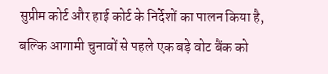सुप्रीम कोर्ट और हाई कोर्ट के निर्देशों का पालन किया है, बल्कि आगामी चुनावों से पहले एक बड़े वोट बैंक को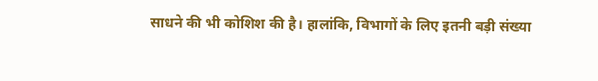साधने की भी कोशिश की है। हालांकि, विभागों के लिए इतनी बड़ी संख्या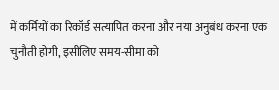में कर्मियों का रिकॉर्ड सत्यापित करना और नया अनुबंध करना एक चुनौती होगी, इसीलिए समय-सीमा को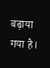बढ़ाया गया है।